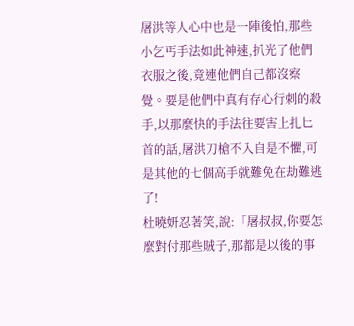屠洪等人心中也是一陣後怕,那些小乞丐手法如此神速,扒光了他們衣服之後,竟連他們自己都沒察覺。要是他們中真有存心行刺的殺手,以那麼快的手法往要害上扎匕首的話,屠洪刀槍不入自是不懼,可是其他的七個高手就難免在劫難逃了!
杜曉妍忍著笑,說:「屠叔叔,你要怎麼對付那些賊子,那都是以後的事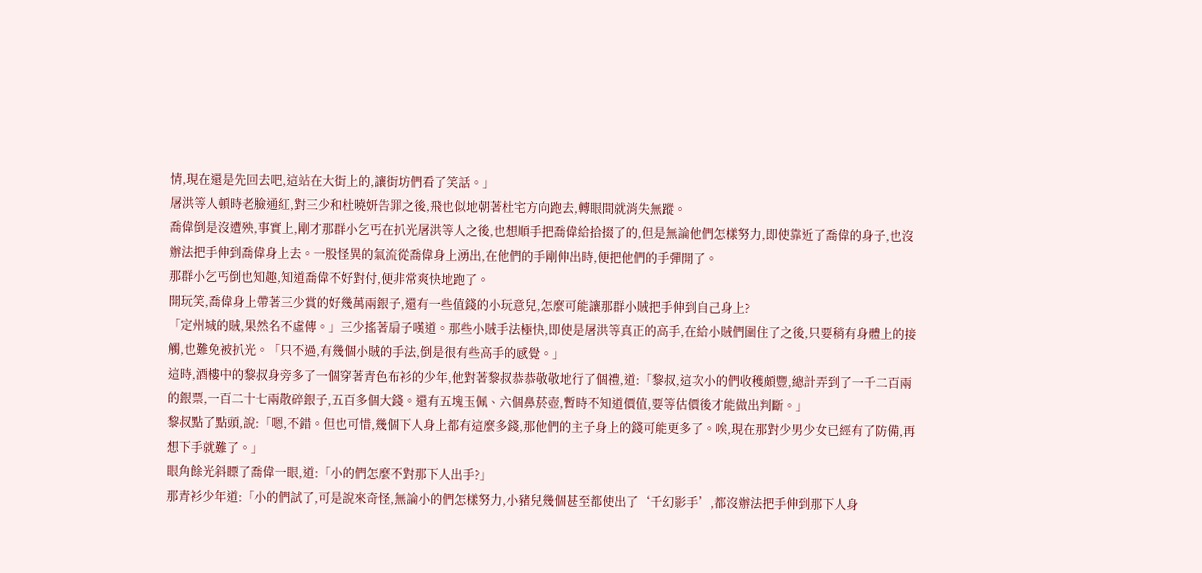情,現在還是先回去吧,這站在大街上的,讓街坊們看了笑話。」
屠洪等人頓時老臉通紅,對三少和杜曉妍告罪之後,飛也似地朝著杜宅方向跑去,轉眼間就消失無蹤。
喬偉倒是沒遭殃,事實上,剛才那群小乞丐在扒光屠洪等人之後,也想順手把喬偉給拾掇了的,但是無論他們怎樣努力,即使靠近了喬偉的身子,也沒辦法把手伸到喬偉身上去。一股怪異的氣流從喬偉身上湧出,在他們的手剛伸出時,便把他們的手彈開了。
那群小乞丐倒也知趣,知道喬偉不好對付,便非常爽快地跑了。
開玩笑,喬偉身上帶著三少賞的好幾萬兩銀子,還有一些值錢的小玩意兒,怎麼可能讓那群小賊把手伸到自己身上?
「定州城的賊,果然名不虛傳。」三少搖著扇子嘆道。那些小賊手法極快,即使是屠洪等真正的高手,在給小賊們圍住了之後,只要稍有身體上的接觸,也難免被扒光。「只不過,有幾個小賊的手法,倒是很有些高手的感覺。」
這時,酒樓中的黎叔身旁多了一個穿著青色布衫的少年,他對著黎叔恭恭敬敬地行了個禮,道:「黎叔,這次小的們收穫頗豐,總計弄到了一千二百兩的銀票,一百二十七兩散碎銀子,五百多個大錢。還有五塊玉佩、六個鼻菸壺,暫時不知道價值,要等估價後才能做出判斷。」
黎叔點了點頭,說:「嗯,不錯。但也可惜,幾個下人身上都有這麼多錢,那他們的主子身上的錢可能更多了。唉,現在那對少男少女已經有了防備,再想下手就難了。」
眼角餘光斜瞟了喬偉一眼,道:「小的們怎麼不對那下人出手?」
那青衫少年道:「小的們試了,可是說來奇怪,無論小的們怎樣努力,小豬兒幾個甚至都使出了‘千幻影手’,都沒辦法把手伸到那下人身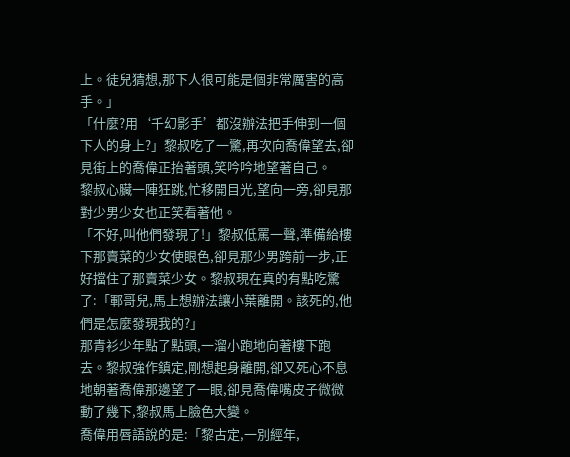上。徒兒猜想,那下人很可能是個非常厲害的高手。」
「什麼?用‘千幻影手’都沒辦法把手伸到一個下人的身上?」黎叔吃了一驚,再次向喬偉望去,卻見街上的喬偉正抬著頭,笑吟吟地望著自己。
黎叔心臟一陣狂跳,忙移開目光,望向一旁,卻見那對少男少女也正笑看著他。
「不好,叫他們發現了!」黎叔低罵一聲,準備給樓下那賣菜的少女使眼色,卻見那少男跨前一步,正好擋住了那賣菜少女。黎叔現在真的有點吃驚了:「鄆哥兒,馬上想辦法讓小葉離開。該死的,他們是怎麼發現我的?」
那青衫少年點了點頭,一溜小跑地向著樓下跑去。黎叔強作鎮定,剛想起身離開,卻又死心不息地朝著喬偉那邊望了一眼,卻見喬偉嘴皮子微微動了幾下,黎叔馬上臉色大變。
喬偉用唇語說的是:「黎古定,一別經年,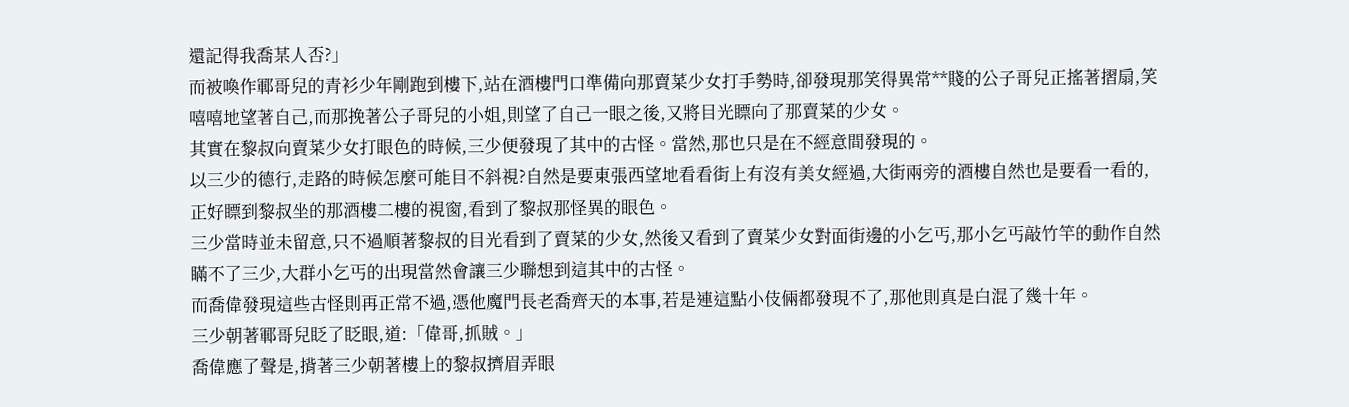還記得我喬某人否?」
而被喚作鄆哥兒的青衫少年剛跑到樓下,站在酒樓門口準備向那賣菜少女打手勢時,卻發現那笑得異常**賤的公子哥兒正搖著摺扇,笑嘻嘻地望著自己,而那挽著公子哥兒的小姐,則望了自己一眼之後,又將目光瞟向了那賣菜的少女。
其實在黎叔向賣菜少女打眼色的時候,三少便發現了其中的古怪。當然,那也只是在不經意間發現的。
以三少的德行,走路的時候怎麼可能目不斜視?自然是要東張西望地看看街上有沒有美女經過,大街兩旁的酒樓自然也是要看一看的,正好瞟到黎叔坐的那酒樓二樓的視窗,看到了黎叔那怪異的眼色。
三少當時並未留意,只不過順著黎叔的目光看到了賣菜的少女,然後又看到了賣菜少女對面街邊的小乞丐,那小乞丐敲竹竿的動作自然瞞不了三少,大群小乞丐的出現當然會讓三少聯想到這其中的古怪。
而喬偉發現這些古怪則再正常不過,憑他魔門長老喬齊天的本事,若是連這點小伎倆都發現不了,那他則真是白混了幾十年。
三少朝著鄆哥兒眨了眨眼,道:「偉哥,抓賊。」
喬偉應了聲是,揹著三少朝著樓上的黎叔擠眉弄眼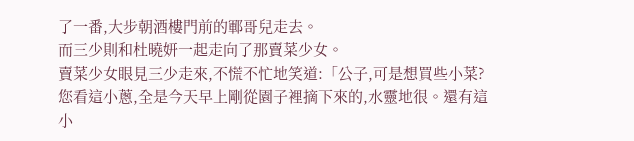了一番,大步朝酒樓門前的鄆哥兒走去。
而三少則和杜曉妍一起走向了那賣菜少女。
賣菜少女眼見三少走來,不慌不忙地笑道:「公子,可是想買些小菜?您看這小蔥,全是今天早上剛從園子裡摘下來的,水靈地很。還有這小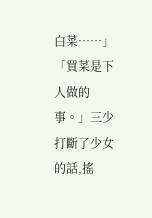白菜……」
「買菜是下人做的事。」三少打斷了少女的話,搖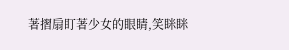著摺扇盯著少女的眼睛,笑眯眯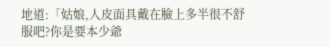地道:「姑娘,人皮面具戴在臉上多半很不舒服吧?你是要本少爺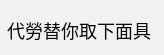代勞替你取下面具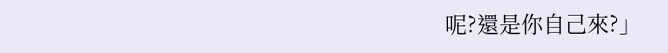呢?還是你自己來?」